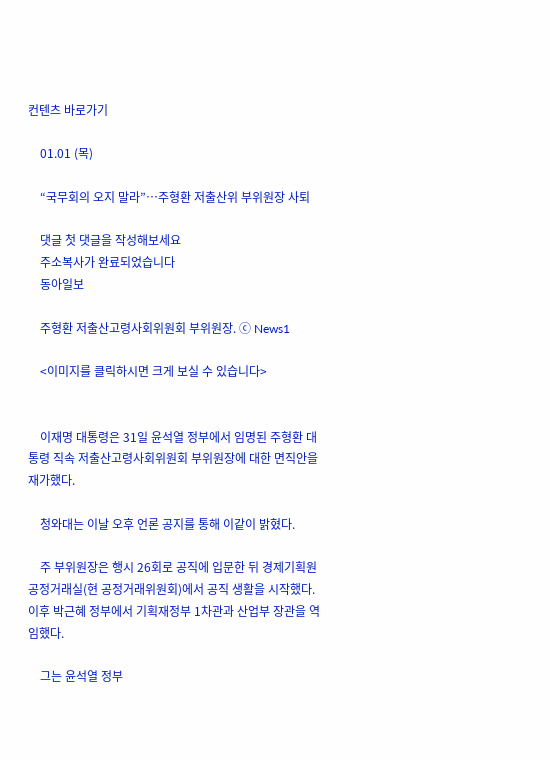컨텐츠 바로가기

    01.01 (목)

    “국무회의 오지 말라”…주형환 저출산위 부위원장 사퇴

    댓글 첫 댓글을 작성해보세요
    주소복사가 완료되었습니다
    동아일보

    주형환 저출산고령사회위원회 부위원장. ⓒ News1

    <이미지를 클릭하시면 크게 보실 수 있습니다>


    이재명 대통령은 31일 윤석열 정부에서 임명된 주형환 대통령 직속 저출산고령사회위원회 부위원장에 대한 면직안을 재가했다.

    청와대는 이날 오후 언론 공지를 통해 이같이 밝혔다.

    주 부위원장은 행시 26회로 공직에 입문한 뒤 경제기획원 공정거래실(현 공정거래위원회)에서 공직 생활을 시작했다. 이후 박근혜 정부에서 기획재정부 1차관과 산업부 장관을 역임했다.

    그는 윤석열 정부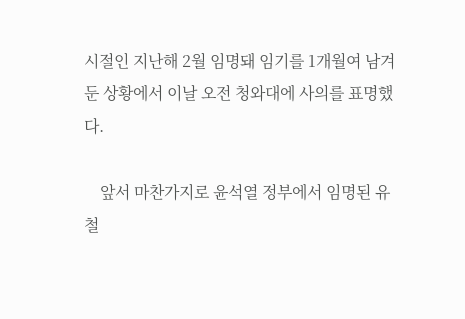시절인 지난해 2월 임명돼 임기를 1개월여 남겨둔 상황에서 이날 오전 청와대에 사의를 표명했다.

    앞서 마찬가지로 윤석열 정부에서 임명된 유철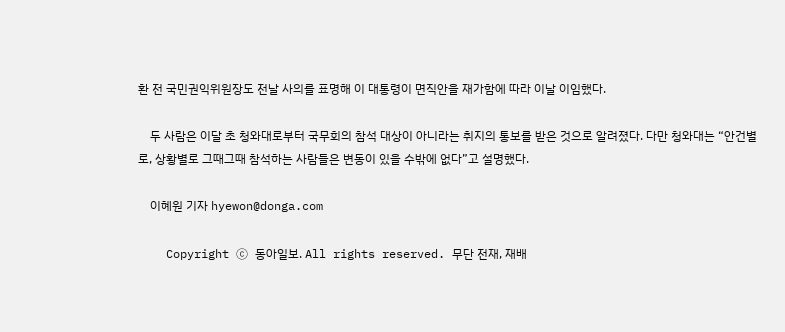환 전 국민권익위원장도 전날 사의를 표명해 이 대통령이 면직안을 재가함에 따라 이날 이임했다.

    두 사람은 이달 초 청와대로부터 국무회의 참석 대상이 아니라는 취지의 통보를 받은 것으로 알려졌다. 다만 청와대는 “안건별로, 상황별로 그때그때 참석하는 사람들은 변동이 있을 수밖에 없다”고 설명했다.

    이혜원 기자 hyewon@donga.com

    Copyright Ⓒ 동아일보. All rights reserved. 무단 전재, 재배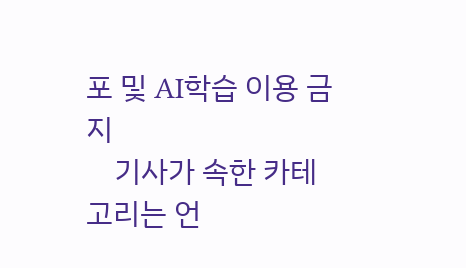포 및 AI학습 이용 금지
    기사가 속한 카테고리는 언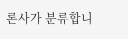론사가 분류합니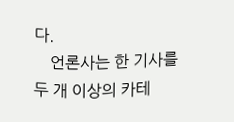다.
    언론사는 한 기사를 두 개 이상의 카테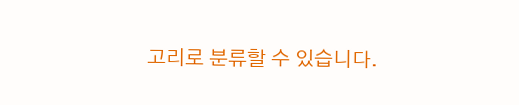고리로 분류할 수 있습니다.